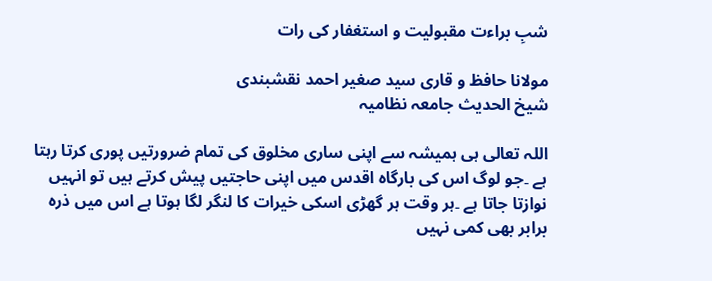شبِ براءت مقبولیت و استغفار کی رات

مولانا حافظ و قاری سید صغیر احمد نقشبندی
شیخ الحدیث جامعہ نظامیہ

اللہ تعالی ہی ہمیشہ سے اپنی ساری مخلوق کی تمام ضرورتیں پوری کرتا رہتا ہے ۔جو لوگ اس کی بارگاہ اقدس میں اپنی حاجتیں پیش کرتے ہیں تو انہیں نوازتا جاتا ہے ۔ہر وقت ہر گھڑی اسکی خیرات کا لنگر لگا ہوتا ہے اس میں ذرہ برابر بھی کمی نہیں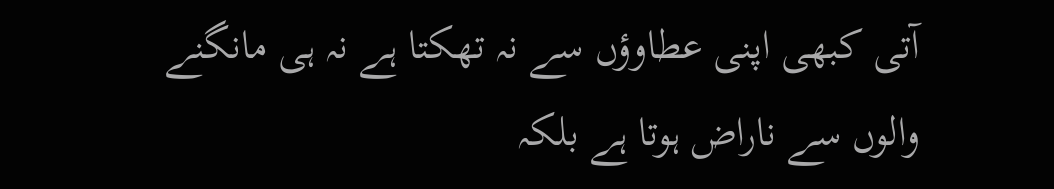آتی کبھی اپنی عطاوؤں سے نہ تھکتا ہے نہ ہی مانگنے والوں سے ناراض ہوتا ہے بلکہ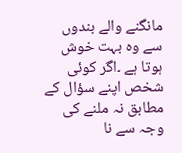مانگنے والے بندوں سے وہ بہت خوش ہوتا ہے ۔اگر کوئی شخص اپنے سؤال کے مطابق نہ ملنے کی وجہ سے نا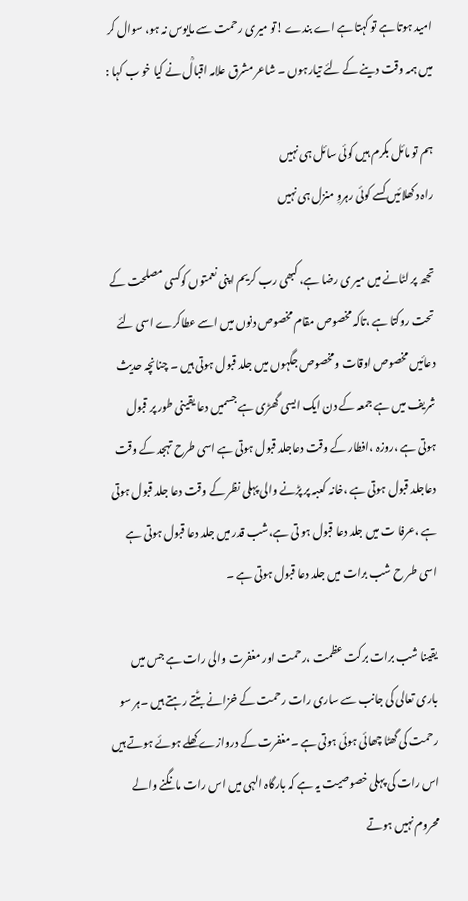امید ہوتا ہے تو کہتا ہے اے بندے !تو میری رحمت سے مایوس نہ ہو، سوال کر میں ہمہ وقت دینے کے لئے تیارہوں ۔ شاعر مشرق علامہ اقبالؒ نے کیا خو ب کہا :

ہم تو مائل بکرم ہیں کوئی سائل ہی نہیں
راہ دکھلائیں کسے کوئی رہروِ منزل ہی نہیں

تجھ پر لٹانے میں میر ی رضا ہے، کبھی رب کریم اپنی نعمتوں کوکسی مصلحت کے تحت روکتا ہے ،تاکہ مخصوص مقام مخصوص دنوں میں اسے عطاکرے اسی لئے دعائیں مخصوص اوقات ومخصوص جگہوں میں جلد قبول ہوتی ہیں ۔ چنانچہ حدیث شریف میں ہے جمعہ کے دن ایک ایسی گھڑی ہے جسمیں دعا یقینی طور پر قبول ہوتی ہے ،روزہ ،افطار کے وقت دعاجلد قبول ہوتی ہے اسی طرح تہجد کے وقت دعاجلد قبول ہوتی ہے ،خانہ کعبہ پر پڑنے والی پہلی نظر کے وقت دعا جلد قبول ہوتی ہے ،عرفا ت میں جلد دعا قبول ہو تی ہے،شب قدر میں جلد دعا قبول ہوتی ہے اسی طر ح شب برات میں جلد دعا قبول ہوتی ہے ۔

یقینا شب برات برکت عظمت ،رحمت اور مغفرت والی رات ہے جس میں باری تعالی کی جانب سے ساری رات رحمت کے خزانے بٹتے رہتے ہیں ۔ہر سو رحمت کی گھٹا چھائی ہوئی ہوتی ہے ۔مغفرت کے دروازے کھلے ہوئے ہوتے ہیں اس رات کی پہلی خصوصیت یہ ہے کہ بارگاہ الہی میں اس رات مانگنے والے محروم نہیں ہوتے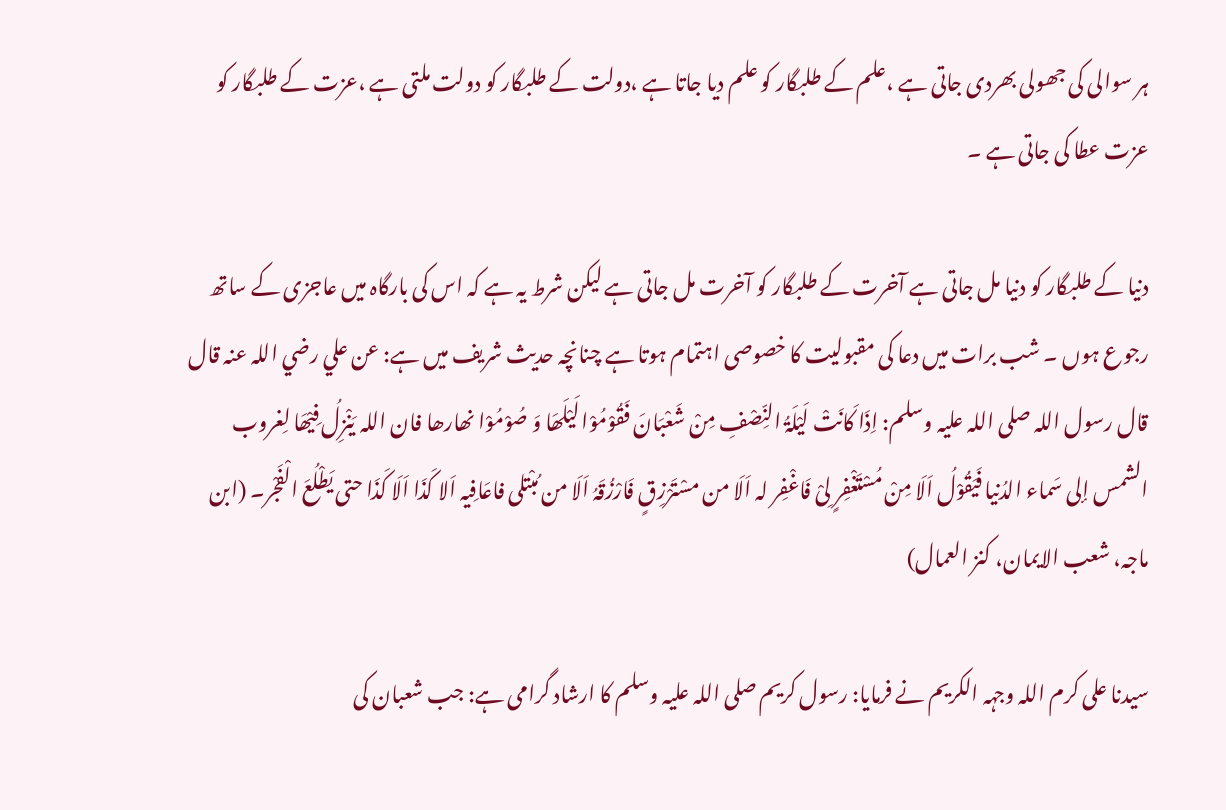ہر سوالی کی جھولی بھردی جاتی ہے ،علم کے طلبگار کو علم دیا جاتا ہے ،دولت کے طلبگار کو دولت ملتی ہے ،عزت کے طلبگار کو عزت عطا کی جاتی ہے ۔

دنیا کے طلبگار کو دنیا مل جاتی ہے آخرت کے طلبگار کو آخرت مل جاتی ہے لیکن شرط یہ ہے کہ اس کی بارگاہ میں عاجزی کے ساتھ رجوع ہوں ۔ شب برات میں دعا کی مقبولیت کا خصوصی اہتمام ہوتا ہے چنانچہ حدیث شریف میں ہے: عن علي رضي اللہ عنہ قال قال رسول اللہ صلی اللہ علیہ وسلم: اِذَا کَانَتْ لَیْلَۃُ النِّصْفِ مِنْ شَعْبَانَ فَقُوْمُوْا لَیْلَھَا وَ صُوْمُوْا نھارھا فان اللہ یَنْزِلُ فِیْھَا لِغروب الشمس إلی سَماء الدُنیا فَیَقُوْلُ اَلَا مِنْ مُسْتَغْفِرٍ لِیْ فَاغْفِر لہ اَلَا من مسْتَرْزِقٍ فَارْزُقَہُ اَلَا من مُبْتلی فاعَافِیہ اَلا کَذَا اَلَا کَذَا حتی یَطْلُعَ الْفَجْر۔ (ابن ماجہ، شعب الایمان، کنز العمال)

سیدنا علی کرم اللہ وجہہ الکریم نے فرمایا: رسول کریم صلی اللہ علیہ وسلم کا ارشاد گرامی ہے: جب شعبان کی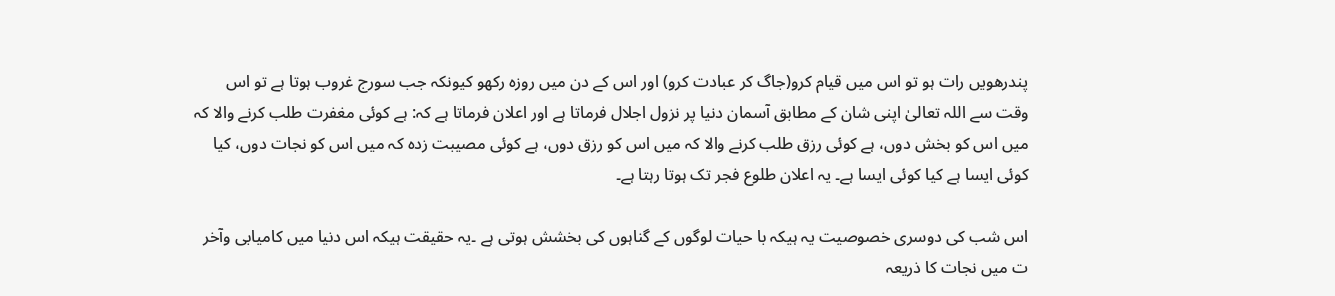پندرھویں رات ہو تو اس میں قیام کرو(جاگ کر عبادت کرو) اور اس کے دن میں روزہ رکھو کیونکہ جب سورج غروب ہوتا ہے تو اس وقت سے اللہ تعالیٰ اپنی شان کے مطابق آسمان دنیا پر نزول اجلال فرماتا ہے اور اعلان فرماتا ہے کہ: ہے کوئی مغفرت طلب کرنے والا کہ میں اس کو بخش دوں، ہے کوئی رزق طلب کرنے والا کہ میں اس کو رزق دوں، ہے کوئی مصیبت زدہ کہ میں اس کو نجات دوں، کیا کوئی ایسا ہے کیا کوئی ایسا ہے۔ یہ اعلان طلوع فجر تک ہوتا رہتا ہے۔

اس شب کی دوسری خصوصیت یہ ہیکہ با حیات لوگوں کے گناہوں کی بخشش ہوتی ہے ۔یہ حقیقت ہیکہ اس دنیا میں کامیابی وآخر ت میں نجات کا ذریعہ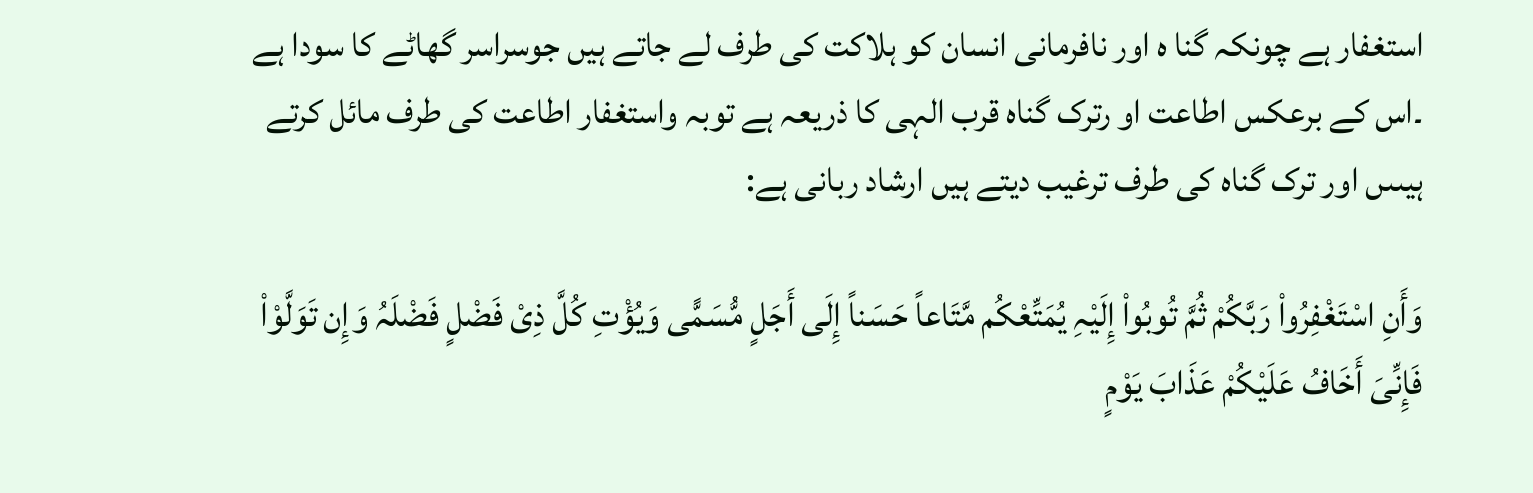استغفار ہے چونکہ گنا ہ اور نافرمانی انسان کو ہلاکت کی طرف لے جاتے ہیں جوسراسر گھاٹے کا سودا ہے ۔اس کے برعکس اطاعت او رترک گناہ قرب الہی کا ذریعہ ہے توبہ واستغفار اطاعت کی طرف مائل کرتے ہیںںں اور ترک گناہ کی طرف ترغیب دیتے ہیں ارشاد ربانی ہے:

وَأَنِ اسْتَغْفِرُواْ رَبَّکُمْ ثُمَّ تُوبُواْ إِلَیْہِ یُمَتِّعْکُم مَّتَاعاً حَسَناً إِلَی أَجَلٍ مُّسَمًّی وَیُؤْتِ کُلَّ ذِیْ فَضْلٍ فَضْلَہُ وَإِن تَوَلَّوْاْ فَإِنِّیَ أَخَافُ عَلَیْکُمْ عَذَابَ یَوْمٍ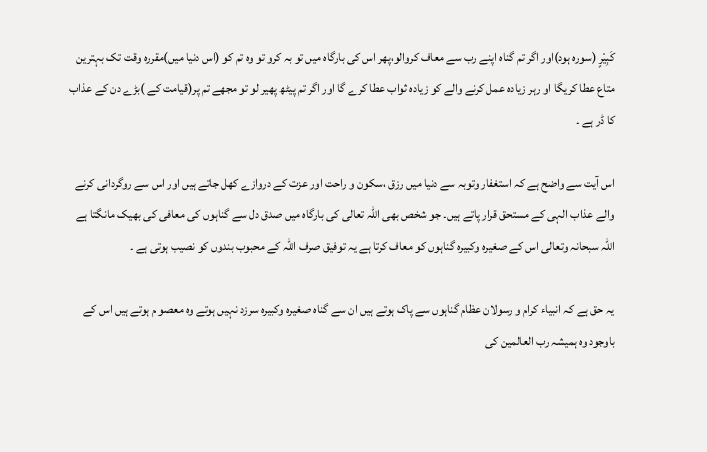کَبِیْرٍ (سورہ ہود)اور اگر تم گناہ اپنے رب سے معاف کروالو،پھر اس کی بارگاہ میں تو بہ کرو تو وہ تم کو (اس دنیا میں)مقررہ وقت تک بہترین متاع عطا کریگا او رہر زیادہ عمل کرنے والے کو زیادہ ثواب عطا کرے گا اور اگر تم پیٹھ پھیر لو تو مجھے تم پر(قیامت کے )بڑے دن کے عذاب کا ڈر ہے ۔

اس آیت سے واضح ہے کہ استغفار وتوبہ سے دنیا میں رزق ،سکون و راحت اور عزت کے دروازے کھل جاتے ہیں اور اس سے روگردانی کرنے والے عذاب الہی کے مستحق قرار پاتے ہیں۔ جو شخص بھی اللہ تعالی کی بارگاہ میں صدق دل سے گناہوں کی معافی کی بھیک مانگتا ہے اللہ سبحانہ وتعالی اس کے صغیرہ وکبیرہ گناہوں کو معاف کرتا ہے یہ توفیق صرف اللہ کے محبوب بندوں کو نصیب ہوتی ہے ۔

یہ حق ہے کہ انبیاء کرام و رسولان عظام گناہوں سے پاک ہوتے ہیں ان سے گناہ صغیرہ وکبیرہ سرزد نہیں ہوتے وہ معصو م ہوتے ہیں اس کے باوجود وہ ہمیشہ رب العالمین کی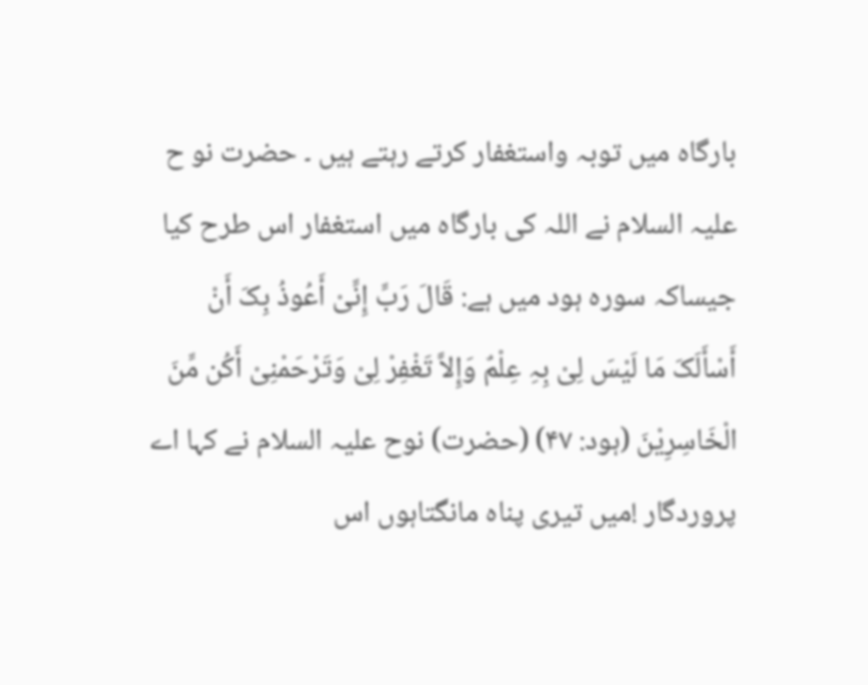بارگاہ میں توبہ واستغفار کرتے رہتے ہیں ۔ حضرت نو ح علیہ السلام نے اللہ کی بارگاہ میں استغفار اس طرح کیا جیساکہ سورہ ہود میں ہے: قَالَ رَبِّ إِنِّیْ أَعُوذُ بِکَ أَنْ أَسْأَلَکَ مَا لَیْسَ لِیْ بِہِ عِلْمٌ وَإِلاَّ تَغْفِرْ لِیْ وَتَرْحَمْنِیْ أَکُن مِّنَ الْخَاسِرِیْنَ (ہود: ۴۷) (حضرت) نوح علیہ السلام نے کہا اے پروردگار !میں تیری پناہ مانگتاہوں اس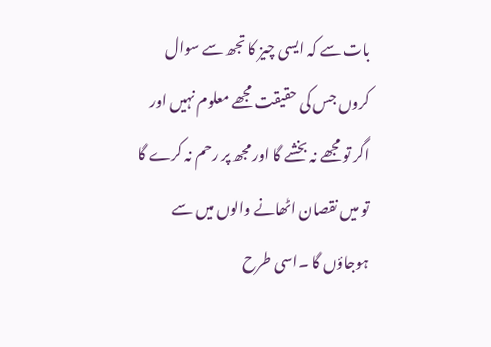بات سے کہ ایسی چیز کا تجھ سے سوال کروں جس کی حقیقت مجھے معلوم نہیں اور اگر تو مجھے نہ بخشے گا اور مجھ پر رحم نہ کرے گا تو میں نقصان اٹھانے والوں میں سے ہوجاؤں گا ۔اسی طرح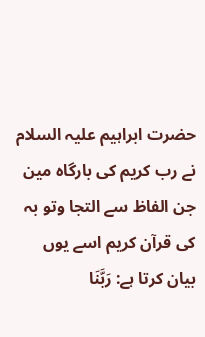حضرت ابراہیم علیہ السلام نے رب کریم کی بارگاہ مین جن الفاظ سے التجا وتو بہ کی قرآن کریم اسے یوں بیان کرتا ہے: رَبَّنَا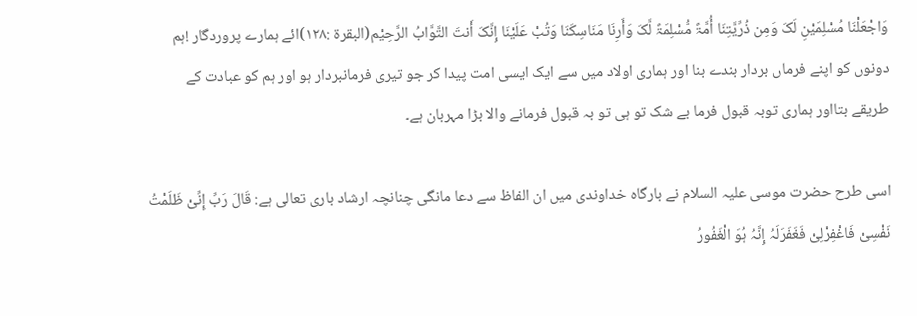وَاجْعَلْنَا مُسْلِمَیْنِ لَکَ وَمِن ذُرِّیَّتِنَا أُمَّۃً مُّسْلِمَۃً لَّکَ وَأَرِنَا مَنَاسِکَنَا وَتُبْ عَلَیْنَا إِنَّکَ أَنتَ التَّوَّابُ الرَّحِیْم(البقرۃ :۱۲۸)ائے ہمارے پروردگار !ہم دونوں کو اپنے فرماں بردار بندے بنا اور ہماری اولاد میں سے ایک ایسی امت پیدا کر جو تیری فرمانبردار ہو اور ہم کو عبادت کے طریقے بتااور ہماری توبہ قبول فرما بے شک تو ہی تو بہ قبول فرمانے والا بڑا مہربان ہے۔

اسی طرح حضرت موسی علیہ السلام نے بارگاہ خداوندی میں ان الفاظ سے دعا مانگی چنانچہ ارشاد باری تعالی ہے: قَالَ رَبِّ إِنِّیْ ظَلَمْتُ نَفْسِیْ فَاغْفِرْلِیْ فَغَفَرَلَہُ إِنَّہُ ہُوَ الْغَفُورُ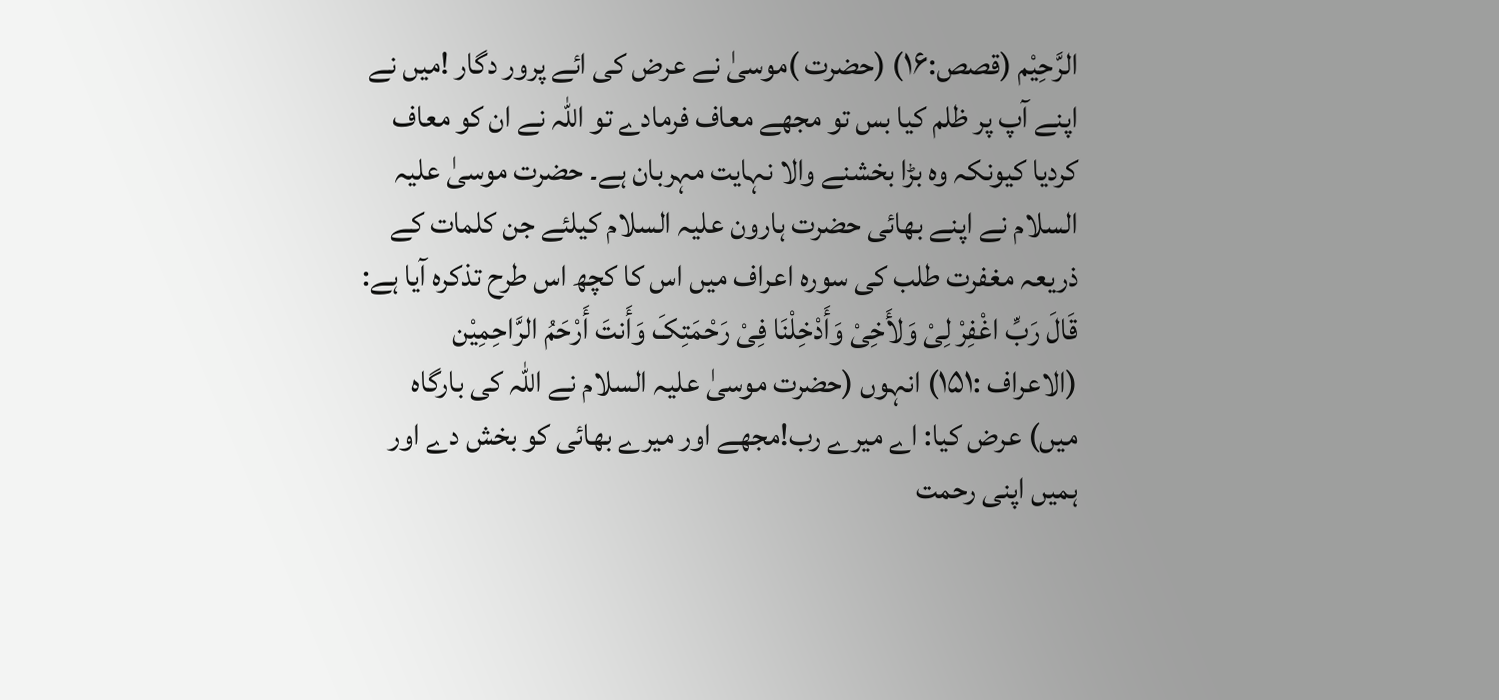الرَّحِیْم (قصص:۱۶) (حضرت )موسیٰ نے عرض کی ائے پرور دگار !میں نے اپنے آپ پر ظلم کیا بس تو مجھے معاف فرمادے تو اللہ نے ان کو معاف کردیا کیونکہ وہ بڑا بخشنے والا نہایت مہربان ہے۔ حضرت موسیٰ علیہ السلام نے اپنے بھائی حضرت ہارون علیہ السلام کیلئے جن کلمات کے ذریعہ مغفرت طلب کی سورہ اعراف میں اس کا کچھ اس طرح تذکرہ آیا ہے: قَالَ رَبِّ اغْفِرْ لِیْ وَلأَخِیْ وَأَدْخِلْنَا فِیْ رَحْمَتِکَ وَأَنتَ أَرْحَمُ الرَّاحِمِیْن (الاعراف :۱۵۱) انہوں (حضرت موسیٰ علیہ السلام نے اللہ کی بارگاہ میں) عرض کیا: اے میرے رب!مجھے اور میرے بھائی کو بخش دے اور ہمیں اپنی رحمت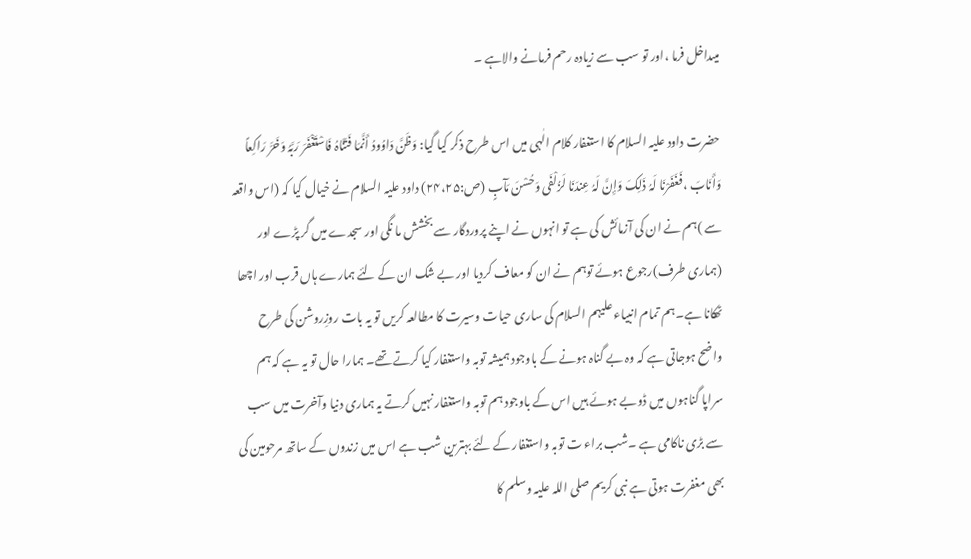میںداخل فرما ،اور تو سب سے زیادہ رحم فرمانے والاہے ۔

حضرت داود علیہ السلام کا استغفار کلام الٰہی میں اس طرح ذکر کیا گیا: وَظَنَّ دَاوُودُ أَنَّمَا فَتَنَّاہُ فَاسْتَغْفَرَ رَبَّہُ وَخَرَّ رَاکِعاً وَأَنَابَ ،فَغَفَرْنَا لَہُ ذَلِکَ وَإِنَّ لَہُ عِندَنَا لَزُلْفَی وَحُسْنَ مَآبٍ (ص:۲۴،۲۵) داود علیہ السلام نے خیال کیا کہ (اس واقعہ سے )ہم نے ان کی آزمائش کی ہے تو انہوں نے اپنے پروردگار سے بخشش ما نگی اور سجدے میں گر پڑے اور (ہماری طرف)رجوع ہوئے توہم نے ان کو معاف کردیا اور بے شک ان کے لئے ہمارے ہاں قرب اور اچھا ٹھکانا ہے۔ہم تمام انبیاء علیہم السلام کی ساری حیات وسیرت کا مطالعہ کریں تو یہ بات روزِروشن کی طرح واضح ہوجاتی ہے کہ وہ بے گناہ ہونے کے باوجود ہمیشہ توبہ واستغفار کیا کرتے تھے۔ ہمارا حال تو یہ ہے کہ ہم سراپا گناہوں میں ڈوبے ہوئے ہیں اس کے باوجود ہم توبہ واستغفار نہیں کرتے یہ ہماری دنیا وآخرت میں سب سے بڑی ناکامی ہے ۔شب براء ت توبہ واستغفار کے لئے بہترین شب ہے اس میں زندوں کے ساتھ مرحومین کی بھی مغفرت ہوتی ہے نبی کریم صلی اللہ علیہ وسلم کا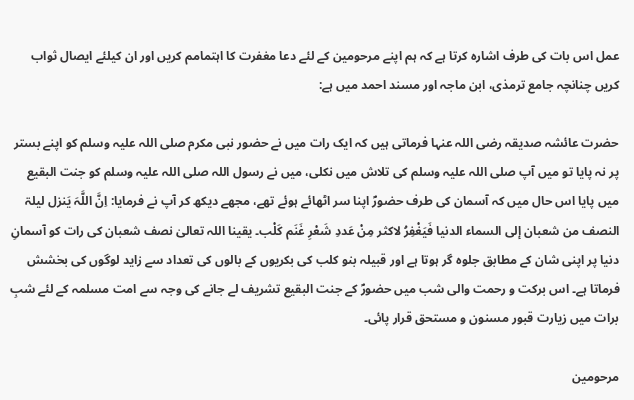عمل اس بات کی طرف اشارہ کرتا ہے کہ ہم اپنے مرحومین کے لئے دعا مغفرت کا اہتمامم کریں اور ان کیلئے ایصال ثواب کریں چنانچہ جامع ترمذی، ابن ماجہ اور مسند احمد میں ہے:

حضرت عائشہ صدیقہ رضی اللہ عنہا فرماتی ہیں کہ ایک رات میں نے حضور نبی مکرم صلی اللہ علیہ وسلم کو اپنے بستر پر نہ پایا تو میں آپ صلی اللہ علیہ وسلم کی تلاش میں نکلی، میں نے رسول اللہ صلی اللہ علیہ وسلم کو جنت البقیع میں پایا اس حال میں کہ آسمان کی طرف حضورؐ اپنا سر اٹھائے ہوئے تھے، مجھے دیکھ کر آپ نے فرمایا: اِنَّ اللَّہَ یَنزل لیلۃ النصف من شعبان إلی السماء الدنیا فَیَغْفِرُ لاکثر مِنْ عَددِ شَعْرِ غَنَم کَلْب۔ یقینا اللہ تعالیٰ نصف شعبان کی رات کو آسمانِ دنیا پر اپنی شان کے مطابق جلوہ گر ہوتا ہے اور قبیلہ بنو کلب کی بکریوں کے بالوں کی تعداد سے زاید لوگوں کی بخشش فرماتا ہے۔ اس برکت و رحمت والی شب میں حضورؐ کے جنت البقیع تشریف لے جانے کی وجہ سے امت مسلمہ کے لئے شبِ برات میں زیارت قبور مسنون و مستحق قرار پائی۔

مرحومین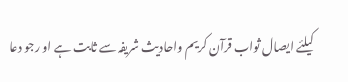کیلئے ایصال ثواب قرآن کریم واحادیث شریفہ سے ثابت ہے او رجو دعا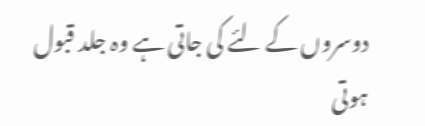دوسروں کے لئے کی جاتی ہے وہ جلد قبول ہوتی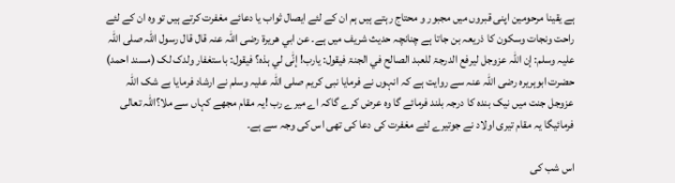ہے یقینا مرحومین اپنی قبروں میں مجبور و محتاج رہتے ہیں ہم ان کے لئے ایصال ثواب یا دعائے مغفرت کرتے ہیں تو وہ ان کے لئے راحت ونجات وسکون کا ذریعہ بن جاتا ہے چنانچہ حدیث شریف میں ہے۔ عن ابي ھریرۃ رضی اللہ عنہ قال قال رسول اللہ صلی اللہ علیہ وسلم: إن اللہ عزوجل لیرفع الدرجۃ للعبد الصالح في الجنۃ فیقول: یارب! إنّٰی لي ہذہ؟ فیقول: باستغفار ولدک لک (مسند احمد) حضرت ابوہریرہ رضی اللہ عنہ سے روایت ہے کہ انہوں نے فرمایا نبی کریم صلی اللہ علیہ وسلم نے ارشاد فرمایا بے شک اللہ عزوجل جنت میں نیک بندہ کا درجہ بلند فرمائے گا وہ عرض کرے گاکہ اے میرے رب !یہ مقام مجھے کہاں سے ملا؟اللہ تعالی فرمائیگا یہ مقام تیری اولاد نے جوتیرے لئے مغفرت کی دعا کی تھی اس کی وجہ سے ہے۔

اس شب کی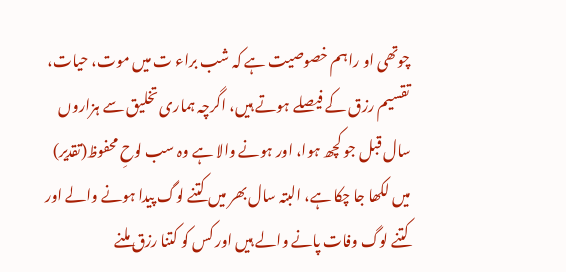چوتھی او راہم خصوصیت ہے کہ شب براء ت میں موت، حیات، تقسیم رزق کے فیصلے ہوتے ہیں، اگرچہ ہماری تخلیق سے ہزاروں سال قبل جو کچھ ہوا، اور ہونے والا ہے وہ سب لوحِ محفوظ(تقدیر) میں لکھا جا چکا ہے، البتہ سال بھر میں کتنے لوگ پیدا ہونے والے اور کتنے لوگ وفات پانے والے ہیں اور کس کو کتنا رزق ملنے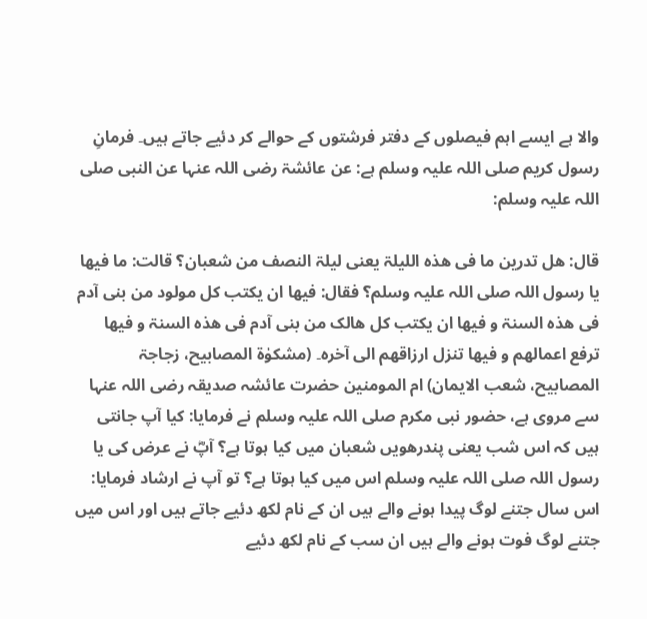والا ہے ایسے اہم فیصلوں کے دفتر فرشتوں کے حوالے کر دئیے جاتے ہیں۔ فرمانِ رسول کریم صلی اللہ علیہ وسلم ہے: عن عائشۃ رضی اللہ عنہا عن النبی صلی اللہ علیہ وسلم:

قال: ھل تدرین ما فی ھذہ اللیلۃ یعنی لیلۃ النصف من شعبان؟ قالت: ما فیھا یا رسول اللہ صلی اللہ علیہ وسلم؟ فقال: فیھا ان یکتب کل مولود من بنی آدم فی ھذہ السنۃ و فیھا ان یکتب کل ھالک من بنی آدم فی ھذہ السنۃ و فیھا ترفع اعمالھم و فیھا تنزل ارزاقھم الی آخرہ۔ (مشکوٰۃ المصابیح، زجاجۃ المصابیح، شعب الایمان) ام المومنین حضرت عائشہ صدیقہ رضی اللہ عنہا سے مروی ہے، حضور نبی مکرم صلی اللہ علیہ وسلم نے فرمایا: کیا آپ جانتی ہیں کہ اس شب یعنی پندرھویں شعبان میں کیا ہوتا ہے؟ آپؓ نے عرض کی یا رسول اللہ صلی اللہ علیہ وسلم اس میں کیا ہوتا ہے؟ تو آپ نے ارشاد فرمایا: اس سال جتنے لوگ پیدا ہونے والے ہیں ان کے نام لکھ دئیے جاتے ہیں اور اس میں جتنے لوگ فوت ہونے والے ہیں ان سب کے نام لکھ دئیے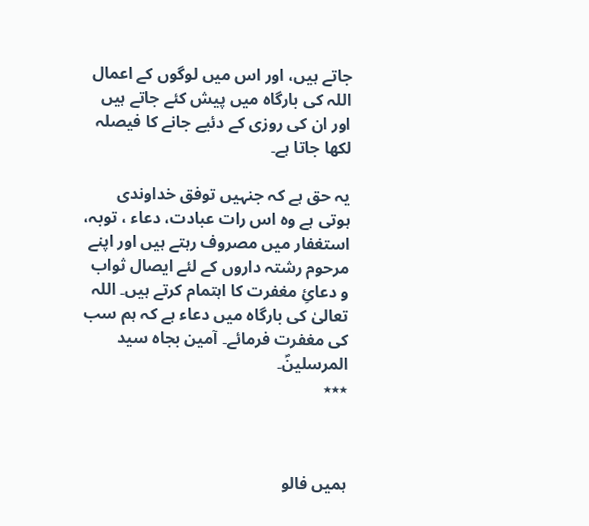جاتے ہیں، اور اس میں لوگوں کے اعمال اللہ کی بارگاہ میں پیش کئے جاتے ہیں اور ان کی روزی کے دئیے جانے کا فیصلہ لکھا جاتا ہے۔

یہ حق ہے کہ جنہیں توفق خداوندی ہوتی ہے وہ اس رات عبادت، دعاء ، توبہ، استغفار میں مصروف رہتے ہیں اور اپنے مرحوم رشتہ داروں کے لئے ایصال ثواب و دعائِ مغفرت کا اہتمام کرتے ہیں۔ اللہ تعالیٰ کی بارگاہ میں دعاء ہے کہ ہم سب کی مغفرت فرمائے۔ آمین بجاہ سید المرسلینؐ۔
٭٭٭



ہمیں فالو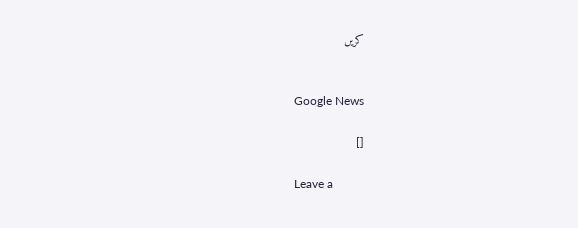کریں


Google News

[]

Leave a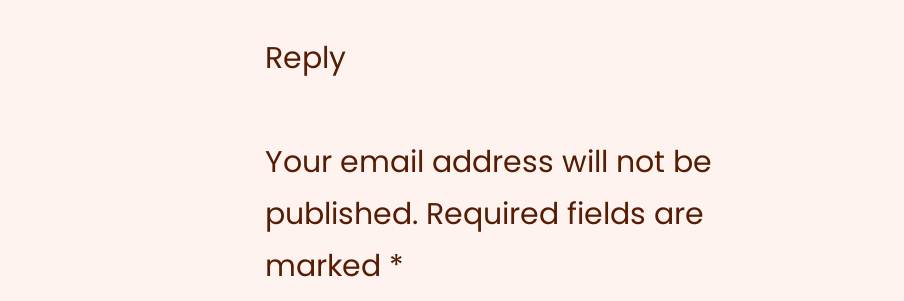Reply

Your email address will not be published. Required fields are marked *